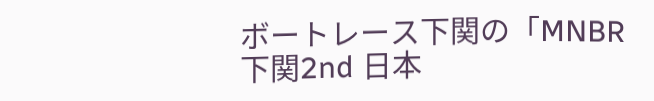ボートレース下関の「MNBR下関2nd 日本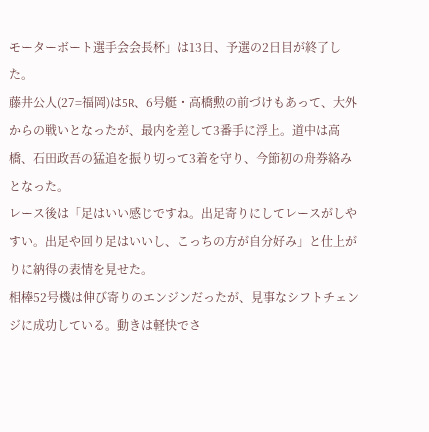モーターボート選手会会長杯」は13日、予選の2日目が終了した。
藤井公人(27=福岡)は5R、6号艇・高橋勲の前づけもあって、大外からの戦いとなったが、最内を差して3番手に浮上。道中は高橋、石田政吾の猛追を振り切って3着を守り、今節初の舟券絡みとなった。
レース後は「足はいい感じですね。出足寄りにしてレースがしやすい。出足や回り足はいいし、こっちの方が自分好み」と仕上がりに納得の表情を見せた。
相棒52号機は伸び寄りのエンジンだったが、見事なシフトチェンジに成功している。動きは軽快でさ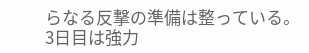らなる反撃の準備は整っている。
3日目は強力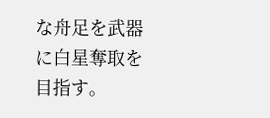な舟足を武器に白星奪取を目指す。